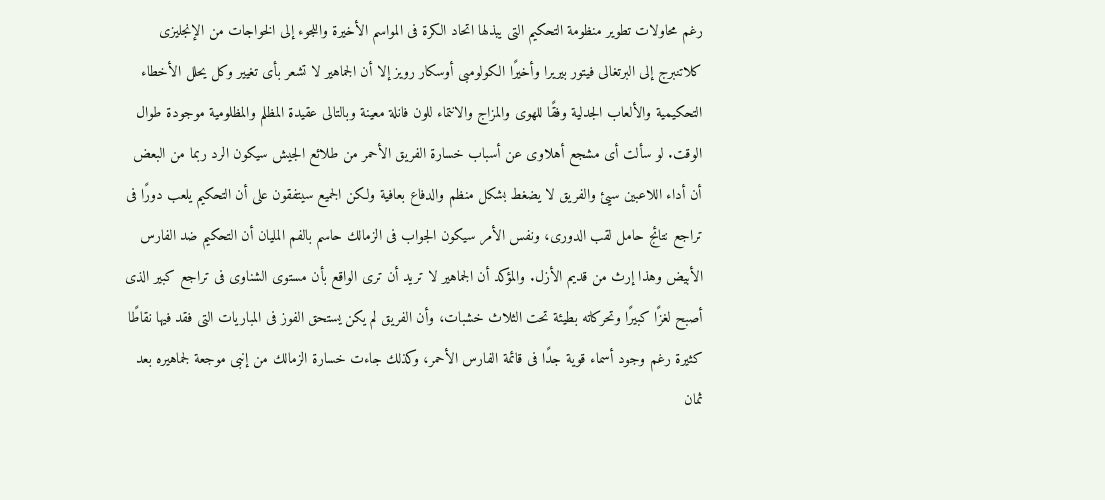رغم محاولات تطوير منظومة التحكيم التى يبذلها اتحاد الكرة فى المواسم الأخيرة واللجوء إلى الخواجات من الإنجليزى كلاتنبرج إلى البرتغالى فيتور بيريرا وأخيرًا الكولومبى أوسكار رويز إلا أن الجماهير لا تشعر بأى تغيير وكل يحلل الأخطاء التحكيمية والألعاب الجدلية وفقًا للهوى والمزاج والانتماء للون فانلة معينة وبالتالى عقيدة المظلم والمظلومية موجودة طوال الوقت. لو سألت أى مشجع أهلاوى عن أسباب خسارة الفريق الأحمر من طلائع الجيش سيكون الرد ربما من البعض أن أداء اللاعبين سيئ والفريق لا يضغط بشكل منظم والدفاع بعافية ولكن الجميع سيتفقون على أن التحكيم يلعب دورًا فى تراجع نتائج حامل لقب الدورى، ونفس الأمر سيكون الجواب فى الزمالك حاسم بالفم المليان أن التحكيم ضد الفارس الأبيض وهذا إرث من قديم الأزل. والمؤكد أن الجماهير لا تريد أن ترى الواقع بأن مستوى الشناوى فى تراجع كبير الذى أصبح لغزًا كبيرًا وتحركاته بطيئة تحت الثلاث خشبات، وأن الفريق لم يكن يستحق الفوز فى المباريات التى فقد فيها نقاطًا كثيرة رغم وجود أسماء قوية جدًا فى قائمة الفارس الأحمر، وكذلك جاءت خسارة الزمالك من إنبى موجعة لجماهيره بعد ثمان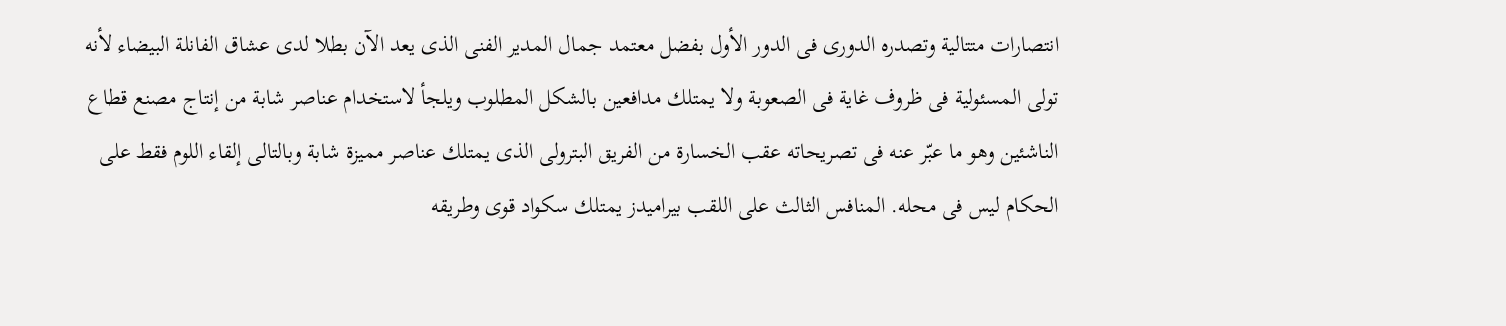انتصارات متتالية وتصدره الدورى فى الدور الأول بفضل معتمد جمال المدير الفنى الذى يعد الآن بطلا لدى عشاق الفانلة البيضاء لأنه تولى المسئولية فى ظروف غاية فى الصعوبة ولا يمتلك مدافعين بالشكل المطلوب ويلجأ لاستخدام عناصر شابة من إنتاج مصنع قطاع الناشئين وهو ما عبّر عنه فى تصريحاته عقب الخسارة من الفريق البترولى الذى يمتلك عناصر مميزة شابة وبالتالى إلقاء اللوم فقط على الحكام ليس فى محله. المنافس الثالث على اللقب بيراميدز يمتلك سكواد قوى وطريقه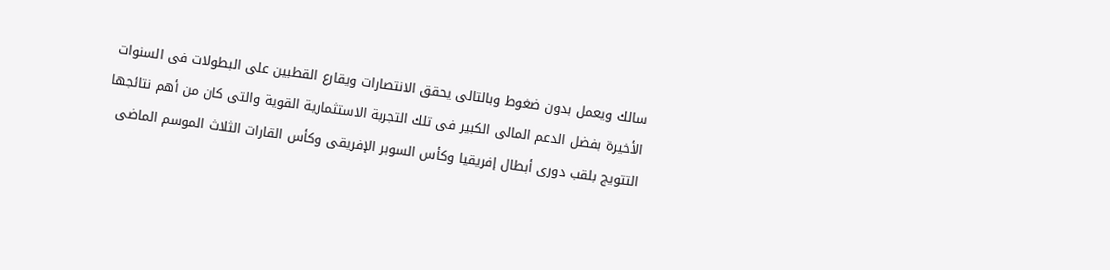سالك ويعمل بدون ضغوط وبالتالى يحقق الانتصارات ويقارع القطبين على البطولات فى السنوات الأخيرة بفضل الدعم المالى الكبير فى تلك التجربة الاستثمارية القوية والتى كان من أهم نتائجها التتويج بلقب دورى أبطال إفريقيا وكأس السوبر الإفريقى وكأس القارات الثلاث الموسم الماضى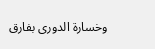وخسارة الدورى بفارق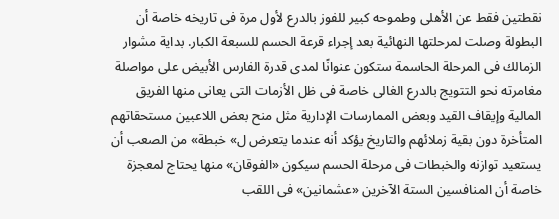نقطتين فقط عن الأهلى وطموحه كبير للفوز بالدرع لأول مرة فى تاريخه خاصة أن البطولة وصلت لمرحلتها النهائية بعد إجراء قرعة الحسم للسبعة الكبار. بداية مشوار الزمالك فى المرحلة الحاسمة ستكون عنوانًا لمدى قدرة الفارس الأبيض على مواصلة مغامرته نحو التتويج بالدرع الغالى خاصة فى ظل الأزمات التى يعانى منها الفريق المالية وإيقاف القيد وبعض الممارسات الإدارية مثل منح بعض اللاعبين مستحقاتهم المتأخرة دون بقية زملائهم والتاريخ يؤكد أنه عندما يتعرض ل» خبطة» من الصعب أن يستعيد توازنه والخبطات فى مرحلة الحسم سيكون «الفوقان» منها يحتاج لمعجزة خاصة أن المنافسين الستة الآخرين «عشمانين» فى اللقب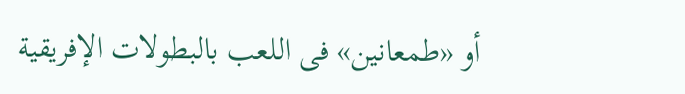أو «طمعانين» فى اللعب بالبطولات الإفريقية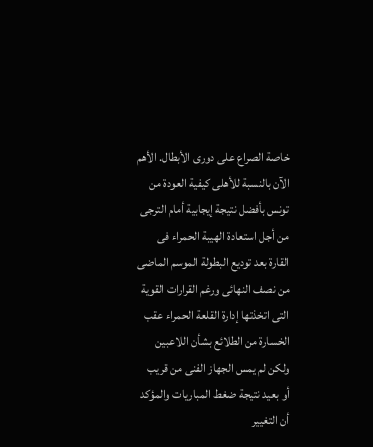خاصة الصراع على دورى الأبطال. الأهم الآن بالنسبة للأهلى كيفية العودة من تونس بأفضل نتيجة إيجابية أمام الترجى من أجل استعادة الهيبة الحمراء فى القارة بعد توديع البطولة الموسم الماضى من نصف النهائى ورغم القرارات القوية التى اتخذتها إدارة القلعة الحمراء عقب الخسارة من الطلائع بشأن اللاعبين ولكن لم يمس الجهاز الفنى من قريب أو بعيد نتيجة ضغط المباريات والمؤكد أن التغيير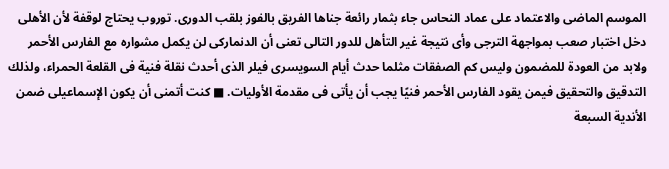الموسم الماضى والاعتماد على عماد النحاس جاء بثمار رائعة جناها الفريق بالفوز بلقب الدورى. توروب يحتاج لوقفة لأن الأهلى دخل اختبار صعب بمواجهة الترجى وأى نتيجة غير التأهل للدور التالى تعنى أن الدنماركى لن يكمل مشواره مع الفارس الأحمر ولابد من العودة للمضمون وليس كم الصفقات مثلما حدث أيام السويسرى فيلر الذى أحدث نقلة فنية فى القلعة الحمراء، ولذلك التدقيق والتحقيق فيمن يقود الفارس الأحمر فنيًا يجب أن يأتى فى مقدمة الأوليات. ■ كنت أتمنى أن يكون الإسماعيلى ضمن الأندية السبعة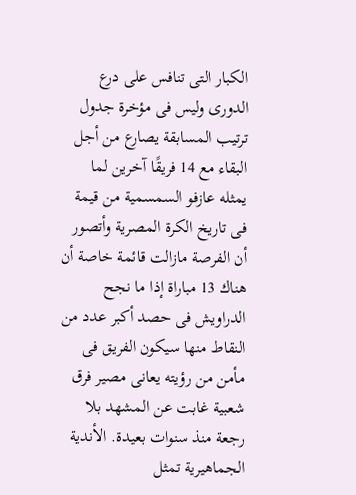الكبار التى تنافس على درع الدورى وليس فى مؤخرة جدول ترتيب المسابقة يصارع من أجل البقاء مع 14 فريقًا آخرين لما يمثله عازفو السمسمية من قيمة فى تاريخ الكرة المصرية وأتصور أن الفرصة مازالت قائمة خاصة أن هناك 13 مباراة إذا ما نجح الدراويش فى حصد أكبر عدد من النقاط منها سيكون الفريق فى مأمن من رؤيته يعانى مصير فرق شعبية غابت عن المشهد بلا رجعة منذ سنوات بعيدة. الأندية الجماهيرية تمثل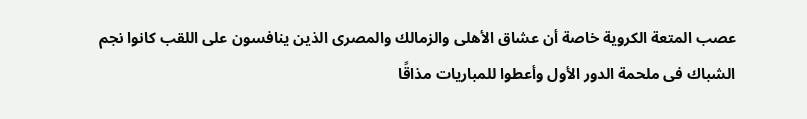عصب المتعة الكروية خاصة أن عشاق الأهلى والزمالك والمصرى الذين ينافسون على اللقب كانوا نجم الشباك فى ملحمة الدور الأول وأعطوا للمباريات مذاقًا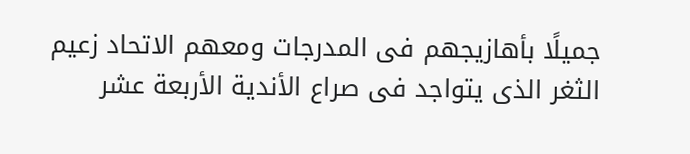جميلًا بأهازيجهم فى المدرجات ومعهم الاتحاد زعيم الثغر الذى يتواجد فى صراع الأندية الأربعة عشر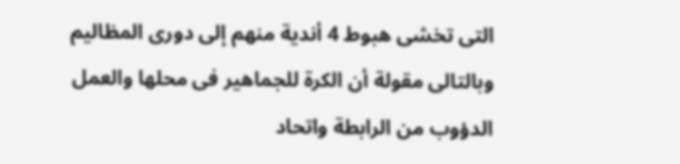التى تخشى هبوط 4 أندية منهم إلى دورى المظاليم وبالتالى مقولة أن الكرة للجماهير فى محلها والعمل الدؤوب من الرابطة واتحاد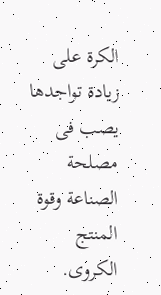الكرة على زيادة تواجدها يصب فى مصلحة الصناعة وقوة المنتج الكروى.